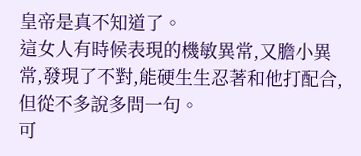皇帝是真不知道了。
這女人有時候表現的機敏異常,又膽小異常,發現了不對,能硬生生忍著和他打配合,但從不多說多問一句。
可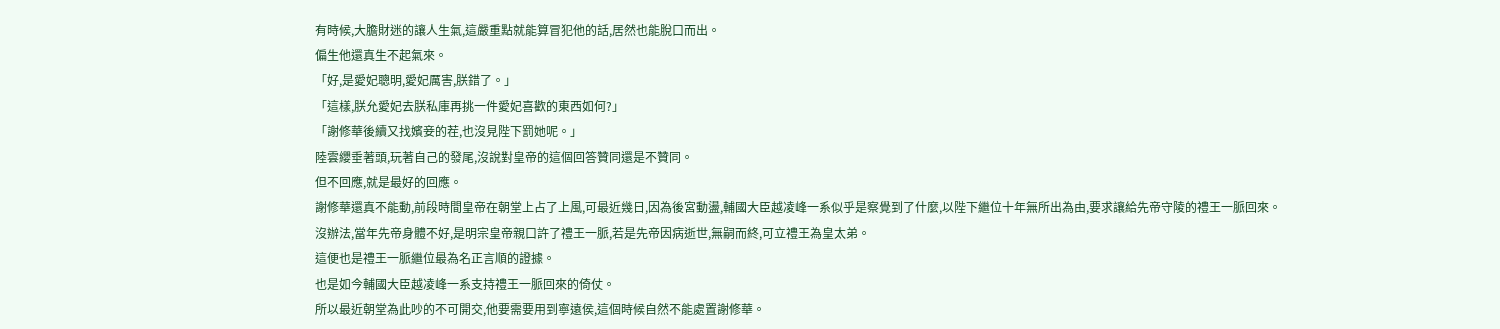有時候,大膽財迷的讓人生氣,這嚴重點就能算冒犯他的話,居然也能脫口而出。
偏生他還真生不起氣來。
「好,是愛妃聰明,愛妃厲害,朕錯了。」
「這樣,朕允愛妃去朕私庫再挑一件愛妃喜歡的東西如何?」
「謝修華後續又找嬪妾的茬,也沒見陛下罰她呢。」
陸雲纓垂著頭,玩著自己的發尾,沒說對皇帝的這個回答贊同還是不贊同。
但不回應,就是最好的回應。
謝修華還真不能動,前段時間皇帝在朝堂上占了上風,可最近幾日,因為後宮動盪,輔國大臣越凌峰一系似乎是察覺到了什麼,以陛下繼位十年無所出為由,要求讓給先帝守陵的禮王一脈回來。
沒辦法,當年先帝身體不好,是明宗皇帝親口許了禮王一脈,若是先帝因病逝世,無嗣而終,可立禮王為皇太弟。
這便也是禮王一脈繼位最為名正言順的證據。
也是如今輔國大臣越凌峰一系支持禮王一脈回來的倚仗。
所以最近朝堂為此吵的不可開交,他要需要用到寧遠侯,這個時候自然不能處置謝修華。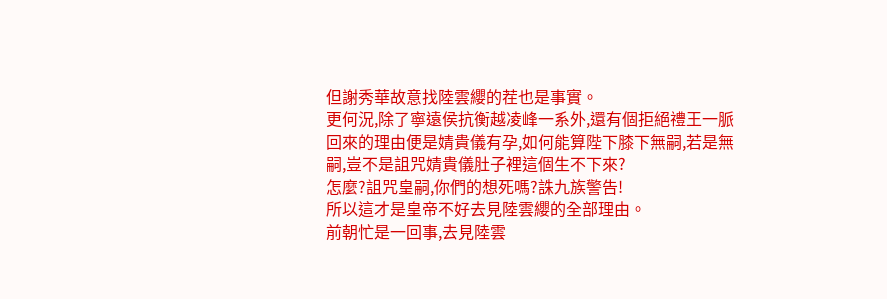但謝秀華故意找陸雲纓的茬也是事實。
更何況,除了寧遠侯抗衡越凌峰一系外,還有個拒絕禮王一脈回來的理由便是婧貴儀有孕,如何能算陛下膝下無嗣,若是無嗣,豈不是詛咒婧貴儀肚子裡這個生不下來?
怎麼?詛咒皇嗣,你們的想死嗎?誅九族警告!
所以這才是皇帝不好去見陸雲纓的全部理由。
前朝忙是一回事,去見陸雲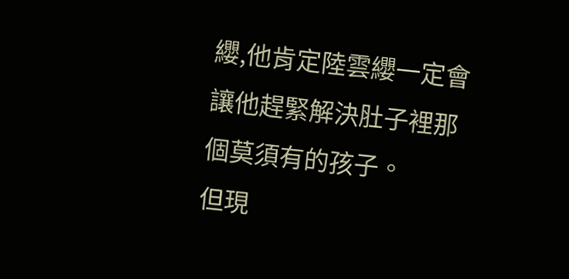纓,他肯定陸雲纓一定會讓他趕緊解決肚子裡那個莫須有的孩子。
但現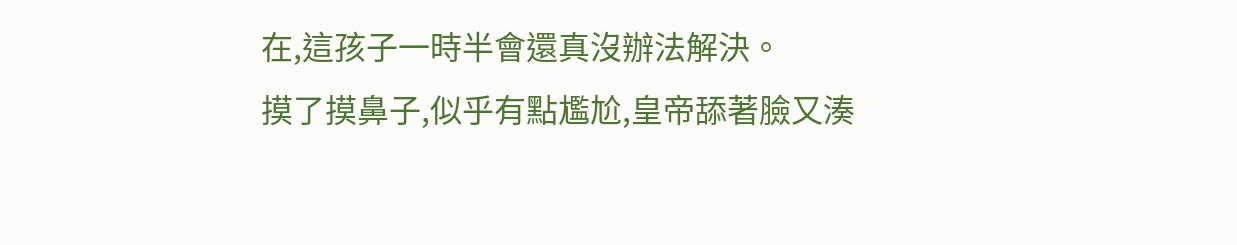在,這孩子一時半會還真沒辦法解決。
摸了摸鼻子,似乎有點尷尬,皇帝舔著臉又湊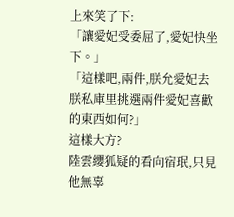上來笑了下:
「讓愛妃受委屈了,愛妃快坐下。」
「這樣吧,兩件,朕允愛妃去朕私庫里挑選兩件愛妃喜歡的東西如何?」
這樣大方?
陸雲纓狐疑的看向宿珉,只見他無辜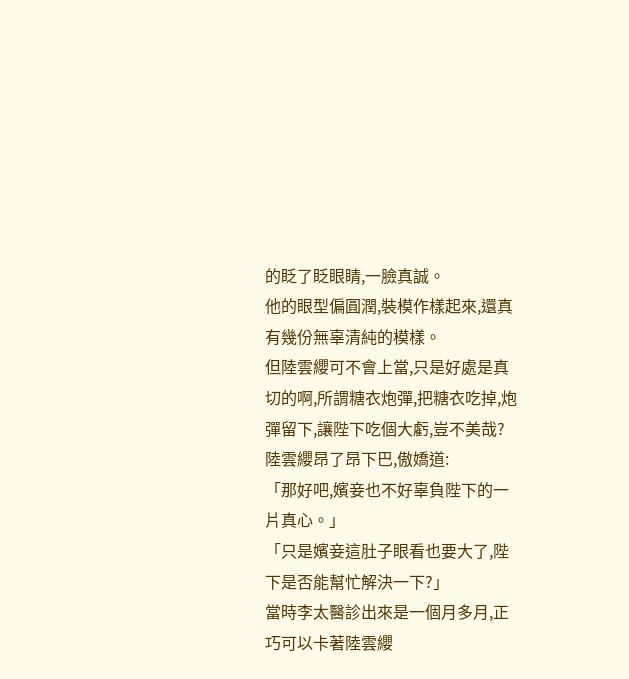的眨了眨眼睛,一臉真誠。
他的眼型偏圓潤,裝模作樣起來,還真有幾份無辜清純的模樣。
但陸雲纓可不會上當,只是好處是真切的啊,所謂糖衣炮彈,把糖衣吃掉,炮彈留下,讓陛下吃個大虧,豈不美哉?
陸雲纓昂了昂下巴,傲嬌道:
「那好吧,嬪妾也不好辜負陛下的一片真心。」
「只是嬪妾這肚子眼看也要大了,陛下是否能幫忙解決一下?」
當時李太醫診出來是一個月多月,正巧可以卡著陸雲纓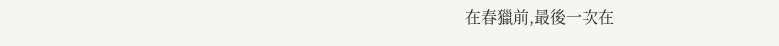在春獵前,最後一次在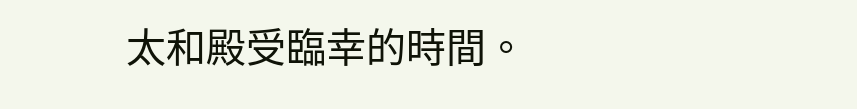太和殿受臨幸的時間。